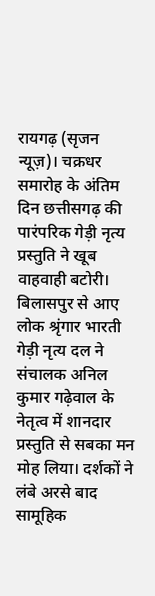रायगढ़ (सृजन न्यूज़)। चक्रधर समारोह के अंतिम दिन छत्तीसगढ़ की पारंपरिक गेड़ी नृत्य प्रस्तुति ने खूब वाहवाही बटोरी। बिलासपुर से आए लोक श्रृंगार भारती गेड़ी नृत्य दल ने संचालक अनिल कुमार गढ़ेवाल के नेतृत्व में शानदार प्रस्तुति से सबका मन मोह लिया। दर्शकों ने लंबे अरसे बाद सामूहिक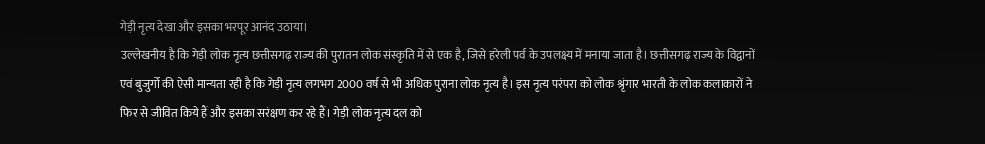गेड़ी नृत्य देखा और इसका भरपूर आनंद उठाया।
उल्लेखनीय है कि गेड़ी लोक नृत्य छत्तीसगढ़ राज्य की पुरातन लोक संस्कृति में से एक है, जिसे हरेली पर्व के उपलक्ष्य में मनाया जाता है। छत्तीसगढ़ राज्य के विद्वानों एवं बुजुर्गो की ऐसी मान्यता रही है कि गेड़ी नृत्य लगभग 2000 वर्ष से भी अधिक पुराना लोक नृत्य है। इस नृत्य परंपरा को लोक श्रृंगार भारती के लोक कलाकारों ने फिर से जीवित किये हैं और इसका सरंक्षण कर रहे हैं। गेड़ी लोक नृत्य दल को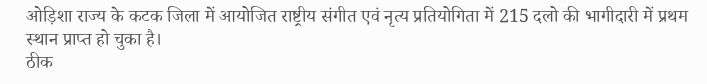ओड़िशा राज्य के कटक जिला में आयोजित राष्ट्रीय संगीत एवं नृत्य प्रतियोगिता में 215 दलो की भागीदारी में प्रथम स्थान प्राप्त हो चुका है।
ठीक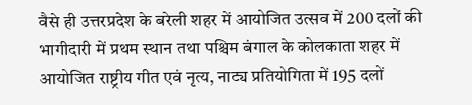वैसे ही उत्तरप्रदेश के बरेली शहर में आयोजित उत्सव में 200 दलों की भागीदारी में प्रथम स्थान तथा पश्चिम बंगाल के कोलकाता शहर में आयोजित राष्ट्रीय गीत एवं नृत्य, नाट्य प्रतियोगिता में 195 दलों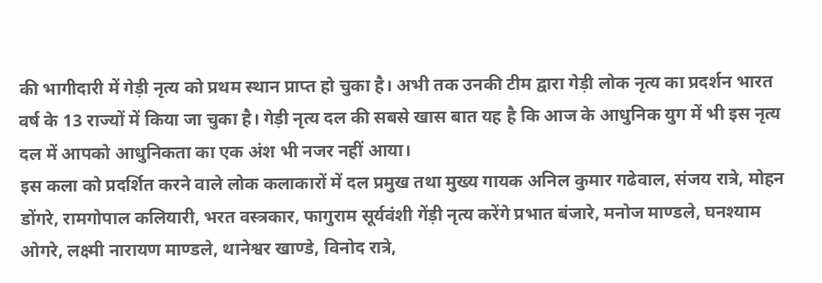की भागीदारी में गेड़ी नृत्य को प्रथम स्थान प्राप्त हो चुका है। अभी तक उनकी टीम द्वारा गेड़ी लोक नृत्य का प्रदर्शन भारत वर्ष के 13 राज्यों में किया जा चुका है। गेड़ी नृत्य दल की सबसे खास बात यह है कि आज के आधुनिक युग में भी इस नृत्य दल में आपको आधुनिकता का एक अंश भी नजर नहीं आया।
इस कला को प्रदर्शित करने वाले लोक कलाकारों में दल प्रमुख तथा मुख्य गायक अनिल कुमार गढेवाल, संजय रात्रे, मोहन डोंगरे, रामगोपाल कलियारी, भरत वस्त्रकार, फागुराम सूर्यवंशी गेंड़ी नृत्य करेंगे प्रभात बंजारे, मनोज माण्डले, घनश्याम ओगरे, लक्ष्मी नारायण माण्डले, थानेश्वर खाण्डे, विनोद रात्रे,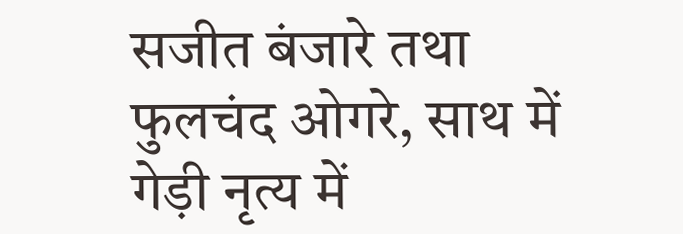सजीत बंजारे तथा फुलचंद ओगरे, साथ में गेड़ी नृत्य में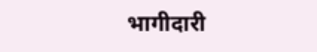भागीदारी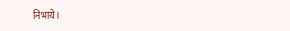निभाये।